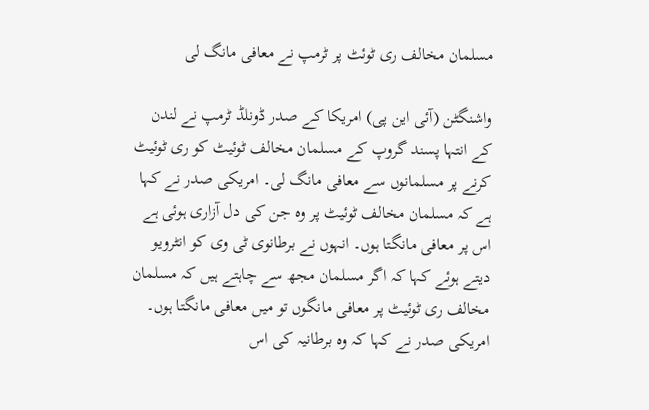مسلمان مخالف ری ٹوئٹ پر ٹرمپ نے معافی مانگ لی

واشنگٹن (آئی این پی) امریکا کے صدر ڈونلڈ ٹرمپ نے لندن کے انتہا پسند گروپ کے مسلمان مخالف ٹوئیٹ کو ری ٹوئیٹ کرنے پر مسلمانوں سے معافی مانگ لی۔ امریکی صدر نے کہا ہے کہ مسلمان مخالف ٹوئیٹ پر وہ جن کی دل آزاری ہوئی ہے اس پر معافی مانگتا ہوں۔ انہوں نے برطانوی ٹی وی کو انٹرویو دیتے ہوئے کہا کہ اگر مسلمان مجھ سے چاہتے ہیں کہ مسلمان مخالف ری ٹوئیٹ پر معافی مانگوں تو میں معافی مانگتا ہوں۔ امریکی صدر نے کہا کہ وہ برطانیہ کی اس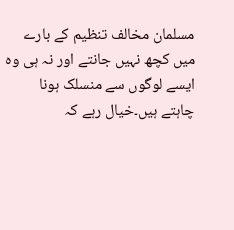مسلمان مخالف تنظیم کے بارے میں کچھ نہیں جانتے اور نہ ہی وہ ایسے لوگوں سے منسلک ہونا چاہتے ہیں۔خیال رہے کہ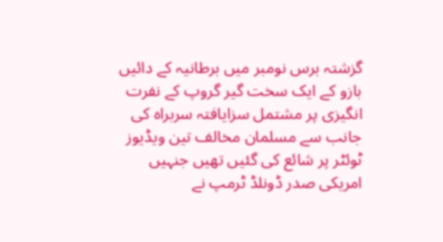گزشتہ برس نومبر میں برطانیہ کے دائیں بازو کے ایک سخت گیر گروپ کے نفرت انگیزی پر مشتمل سزایافتہ سربراہ کی جانب سے مسلمان مخالف تین ویڈیوز ٹوئٹر پر شائع کی گئیں تھیں جنہیں امریکی صدر ڈونلڈ ٹرمپ نے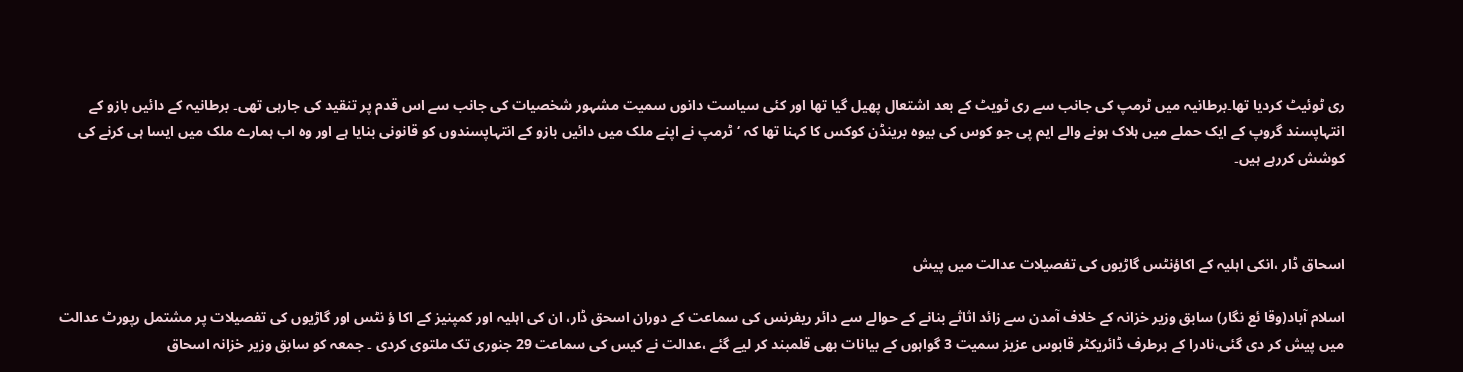ری ٹوئیٹ کردیا تھا۔برطانیہ میں ٹرمپ کی جانب سے ری ٹویٹ کے بعد اشتعال پھیل گیا تھا اور کئی سیاست دانوں سمیت مشہور شخصیات کی جانب سے اس قدم پر تنقید کی جارہی تھی۔ برطانیہ کے دائیں بازو کے انتہاپسند گروپ کے ایک حملے میں ہلاک ہونے والے ایم پی جو کوس کی بیوہ برینڈن کوکس کا کہنا تھا کہ ‘ٹرمپ نے اپنے ملک میں دائیں بازو کے انتہاپسندوں کو قانونی بنایا ہے اور وہ اب ہمارے ملک میں ایسا ہی کرنے کی کوشش کررہے ہیں۔



اسحاق ڈار ،انکی اہلیہ کے اکاؤنٹس گاڑیوں کی تفصیلات عدالت میں پیش

اسلام آباد(وقا ئع نگار) سابق وزیر خزانہ کے خلاف آمدن سے زائد اثاثے بنانے کے حوالے سے دائر ریفرنس کی سماعت کے دوران اسحق ڈار، ان کی اہلیہ اور کمپنیز کے اکا ؤ نٹس اور گاڑیوں کی تفصیلات پر مشتمل رپورٹ عدالت میں پیش کر دی گئی،نادرا کے برطرف ڈائریکٹر قابوس عزیز سمیت 3 گواہوں کے بیانات بھی قلمبند کر لیے گئے ،عدالت نے کیس کی سماعت 29 جنوری تک ملتوی کردی ۔ جمعہ کو سابق وزیر خزانہ اسحاق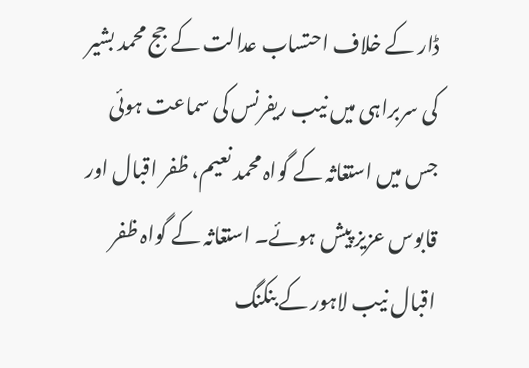ڈار کے خلاف احتساب عدالت کے جج محمد بشیر کی سربراہی میں نیب ریفرنس کی سماعت ہوئی جس میں استغاثہ کے گواہ محمد نعیم، ظفر اقبال اور قابوس عزیز پیش ہوئے۔ استغاثہ کے گواہ ظفر اقبال نیب لاہور کے بنکنگ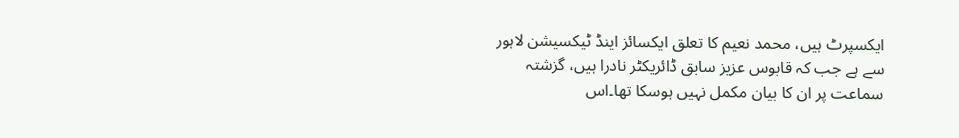ایکسپرٹ ہیں، محمد نعیم کا تعلق ایکسائز اینڈ ٹیکسیشن لاہور سے ہے جب کہ قابوس عزیز سابق ڈائریکٹر نادرا ہیں، گزشتہ سماعت پر ان کا بیان مکمل نہیں ہوسکا تھا۔اس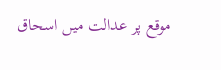موقع پر عدالت میں اسحاق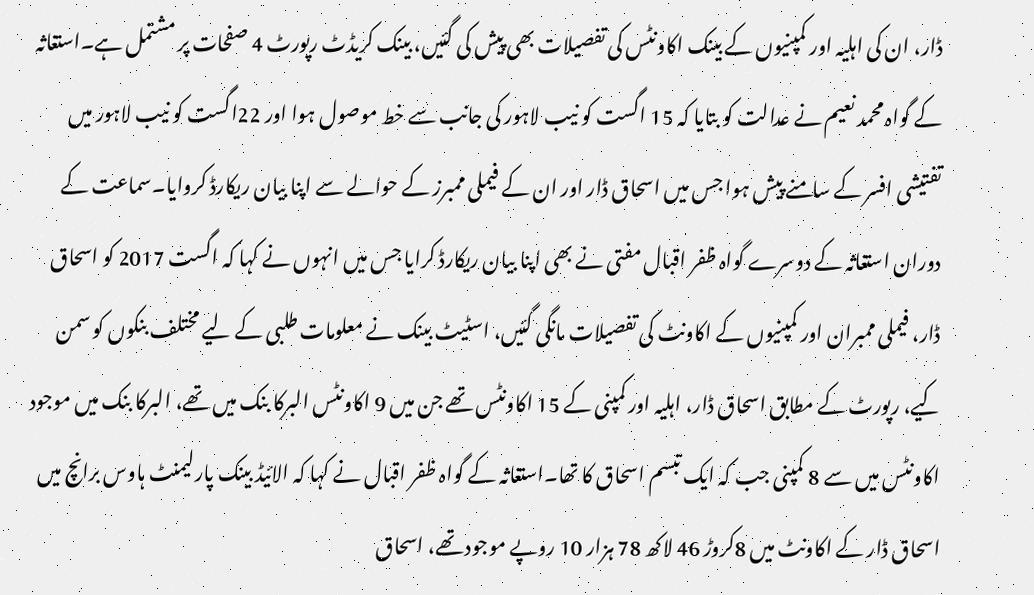ڈار، ان کی اہلیہ اور کمپنیوں کے بینک اکاونٹس کی تفصیلات بھی پیش کی گئیں، بینک کریڈٹ رپورٹ 4 صفحات پر مشتمل ہے۔استغاثہ کے گواہ محمد نعیم نے عدالت کو بتایا کہ 15 اگست کو نیب لاہور کی جانب سے خط موصول ہوا اور 22اگست کو نیب لاہور میں تفتیشی افسر کے سامنے پیش ہوا جس میں اسحاق ڈار اور ان کے فیملی ممبرز کے حوالے سے اپنا بیان ریکارڈ کروایا۔سماعت کے دوران استغاثہ کے دوسرے گواہ ظفر اقبال مفتی نے بھی اپنا بیان ریکارڈ کرایا جس میں انہوں نے کہا کہ اگست 2017 کو اسحاق ڈار، فیملی ممبران اور کمپنیوں کے اکاونٹ کی تفصیلات مانگی گئیں، اسٹیٹ بینک نے معلومات طلبی کے لیے مختلف بنکوں کو سمن کیے، رپورٹ کے مطابق اسحاق ڈار، اہلیہ اور کمپنی کے 15 اکاونٹس تھے جن میں 9 اکاونٹس البرکا بنک میں تھے، البرکا بنک میں موجود اکاونٹس میں سے 8 کمپنی جب کہ ایک تبسم اسحاق کا تھا۔استغاثہ کے گواہ ظفر اقبال نے کہا کہ الائیڈ بینک پارلیمنٹ ہاوس برانچ میں اسحاق ڈار کے اکاونٹ میں 8کروڑ 46 لاکھ 78 ہزار 10 روپے موجود تھے، اسحاق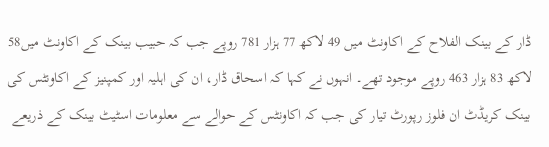ڈار کے بینک الفلاح کے اکاونٹ میں 49 لاکھ 77 ہزار 781 روپے جب کہ حبیب بینک کے اکاونٹ میں58 لاکھ 83 ہزار 463 روپے موجود تھے۔ انہوں نے کہا کہ اسحاق ڈار، ان کی اہلیہ اور کمپنیز کے اکاونٹس کی بینک کریڈٹ ان فلوز رپورٹ تیار کی جب کہ اکاونٹس کے حوالے سے معلومات اسٹیٹ بینک کے ذریعے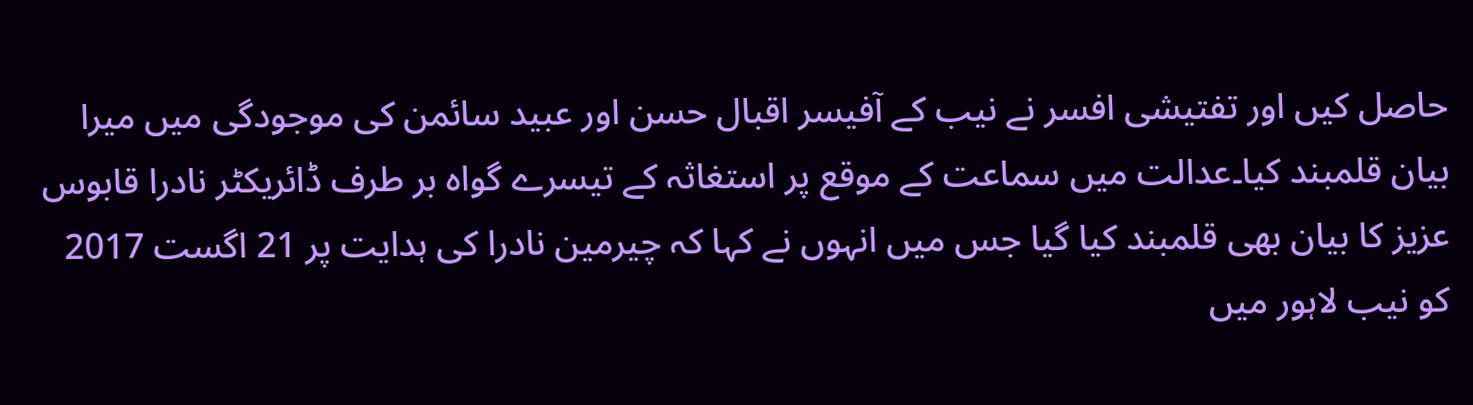حاصل کیں اور تفتیشی افسر نے نیب کے آفیسر اقبال حسن اور عبید سائمن کی موجودگی میں میرا بیان قلمبند کیا۔عدالت میں سماعت کے موقع پر استغاثہ کے تیسرے گواہ بر طرف ڈائریکٹر نادرا قابوس عزیز کا بیان بھی قلمبند کیا گیا جس میں انہوں نے کہا کہ چیرمین نادرا کی ہدایت پر 21 اگست 2017 کو نیب لاہور میں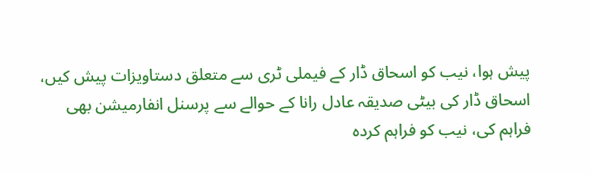پیش ہوا، نیب کو اسحاق ڈار کے فیملی ٹری سے متعلق دستاویزات پیش کیں، اسحاق ڈار کی بیٹی صدیقہ عادل رانا کے حوالے سے پرسنل انفارمیشن بھی فراہم کی، نیب کو فراہم کردہ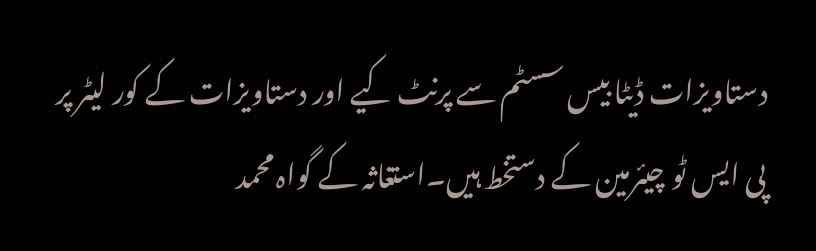دستاویزات ڈیٹا بیس سسٹم سے پرنٹ کیے اور دستاویزات کے کور لیٹر پر پی ایس ٹو چیئرمین کے دستخط ہیں۔استغاثہ کے گواہ محمد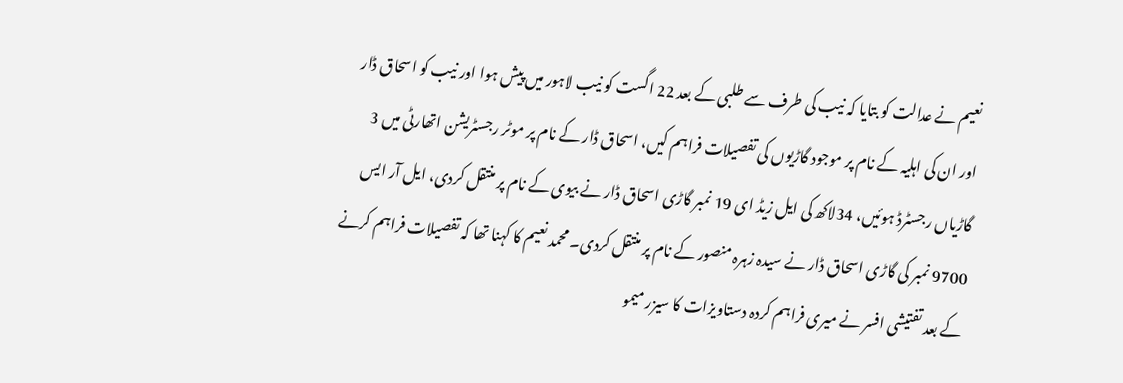نعیم نے عدالت کو بتایا کہ نیب کی طرف سے طلبی کے بعد 22 اگست کو نیب لاہور میں پیش ہوا اور نیب کو اسحاق ڈار اور ان کی اہلیہ کے نام پر موجود گاڑیوں کی تفصیلات فراہم کیں، اسحاق ڈار کے نام پر موٹر رجسٹریشن اتھارٹی میں 3 گاڑیاں رجسٹرڈ ہوئیں، 34لاکھ کی ایل زیڈ ای 19 نمبر گاڑی اسحاق ڈار نے بیوی کے نام پر منتقل کردی، ایل آر ایس 9700 نمبر کی گاڑی اسحاق ڈار نے سیدہ زہرہ منصور کے نام پر منتقل کردی۔ محمد نعیم کا کہنا تھا کہ تفصیلات فراہم کرنے کے بعد تفتیشی افسر نے میری فراہم کردہ دستاویزات کا سیزر میمو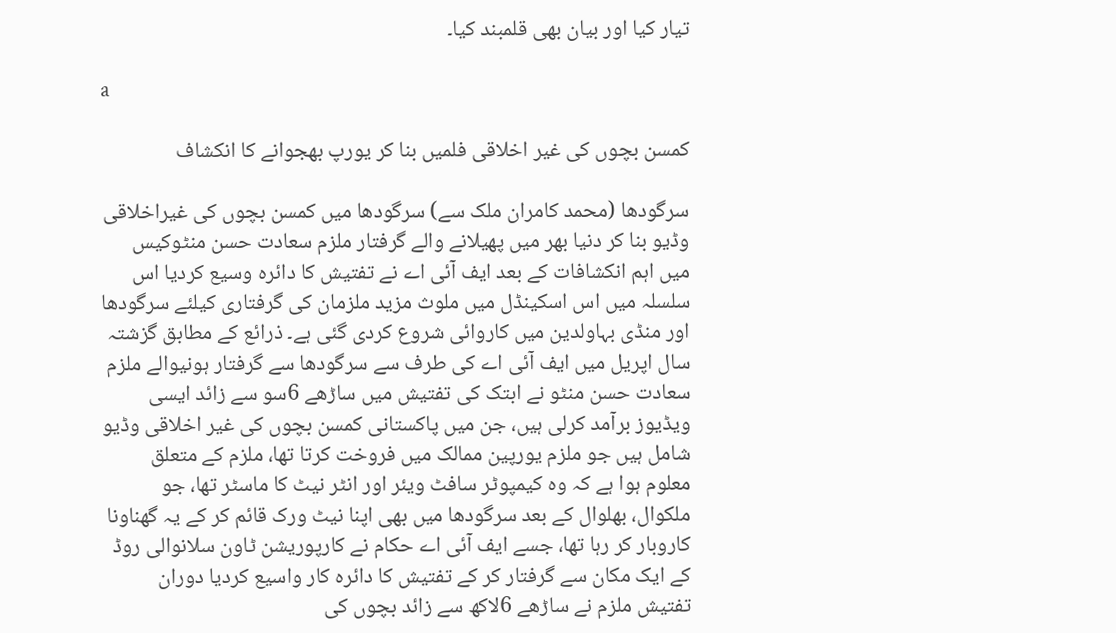تیار کیا اور بیان بھی قلمبند کیا۔

a

کمسن بچوں کی غیر اخلاقی فلمیں بنا کر یورپ بھجوانے کا انکشاف

سرگودھا (محمد کامران ملک سے) سرگودھا میں کمسن بچوں کی غیراخلاقی وڈیو بنا کر دنیا بھر میں پھیلانے والے گرفتار ملزم سعادت حسن منٹوکیس میں اہم انکشافات کے بعد ایف آئی اے نے تفتیش کا دائرہ وسیع کردیا اس سلسلہ میں اس اسکینڈل میں ملوث مزید ملزمان کی گرفتاری کیلئے سرگودھا اور منڈی بہاولدین میں کاروائی شروع کردی گئی ہے۔ ذرائع کے مطابق گزشتہ سال اپریل میں ایف آئی اے کی طرف سے سرگودھا سے گرفتار ہونیوالے ملزم سعادت حسن منٹو نے ابتک کی تفتیش میں ساڑھے 6سو سے زائد ایسی ویڈیوز برآمد کرلی ہیں، جن میں پاکستانی کمسن بچوں کی غیر اخلاقی وڈیو شامل ہیں جو ملزم یورپین ممالک میں فروخت کرتا تھا، ملزم کے متعلق معلوم ہوا ہے کہ وہ کیمپوٹر سافٹ ویئر اور انٹر نیٹ کا ماسٹر تھا، جو ملکوال، بھلوال کے بعد سرگودھا میں بھی اپنا نیٹ ورک قائم کر کے یہ گھناونا کاروبار کر رہا تھا، جسے ایف آئی اے حکام نے کارپوریشن ٹاون سلانوالی روڈ کے ایک مکان سے گرفتار کر کے تفتیش کا دائرہ کار واسیع کردیا دوران تفتیش ملزم نے ساڑھے 6لاکھ سے زائد بچوں کی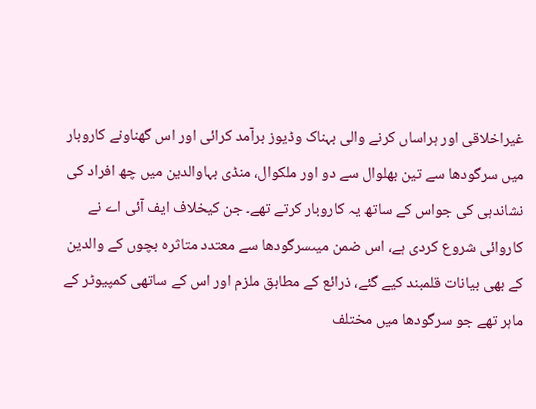غیراخلاقی اور ہراساں کرنے والی بہناک وڈیوز برآمد کرائی اور اس گھناونے کاروبار میں سرگودھا سے تین بھلوال سے دو اور ملکوال، منڈی بہاوالدین میں چھ افراد کی نشاندہی کی جواس کے ساتھ یہ کاروبار کرتے تھے۔ جن کیخلاف ایف آئی اے نے کاروائی شروع کردی ہے، اس ضمن میںسرگودھا سے معتدد متاثرہ بچوں کے والدین کے بھی بیانات قلمبند کیے گئے، ذرائع کے مطابق ملزم اور اس کے ساتھی کمپیوٹر کے ماہر تھے جو سرگودھا میں مختلف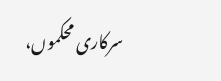سرکاری محکموں،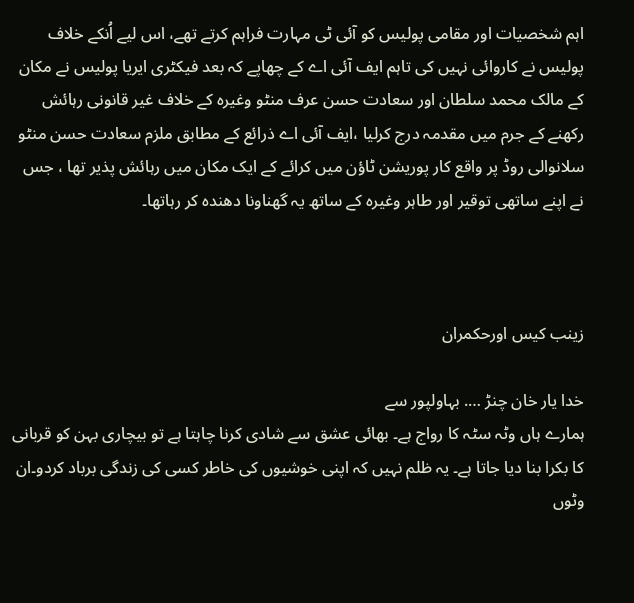اہم شخصیات اور مقامی پولیس کو آئی ٹی مہارت فراہم کرتے تھے، اس لیے اُنکے خلاف پولیس نے کاروائی نہیں کی تاہم ایف آئی اے کے چھاپے کہ بعد فیکٹری ایریا پولیس نے مکان کے مالک محمد سلطان اور سعادت حسن عرف منٹو وغیرہ کے خلاف غیر قانونی رہائش رکھنے کے جرم میں مقدمہ درج کرلیا ،ایف آئی اے ذرائع کے مطابق ملزم سعادت حسن منٹو سلانوالی روڈ پر واقع کار پوریشن ٹاؤن میں کرائے کے ایک مکان میں رہائش پذیر تھا ، جس نے اپنے ساتھی توقیر اور طاہر وغیرہ کے ساتھ یہ گھناونا دھندہ کر رہاتھا۔



زینب کیس اورحکمران

خدا یار خان چنڑ …. بہاولپور سے
ہمارے ہاں وٹہ سٹہ کا رواج ہے۔ بھائی عشق سے شادی کرنا چاہتا ہے تو بیچاری بہن کو قربانی کا بکرا بنا دیا جاتا ہے۔ یہ ظلم نہیں کہ اپنی خوشیوں کی خاطر کسی کی زندگی برباد کردو۔ان وٹوں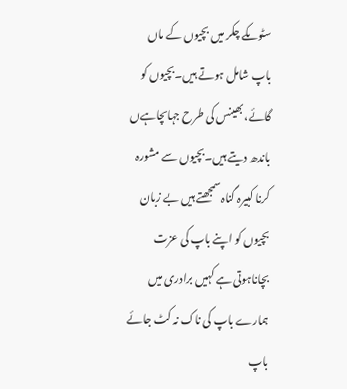سٹوںکے چکر میں بچیوں کے ماں باپ شامل ہوتے ہیں۔بچیوں کو گائے، بھینس کی طرح جہاںچاہےں باندھ دیتے ہیں۔بچیوں سے مشورہ کرنا کبیرہ گناہ سمجھتے ہیں بے زبان بچیوں کو اپنے باپ کی عزت بچاناہوتی ہے کہیں برادری میں ہمارے باپ کی ناک نہ کٹ جائے باپ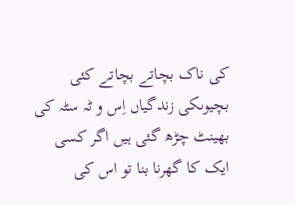کی ناک بچاتے بچاتے کئی بچیوںکی زندگیاں اِس و ٹہ سٹہ کی بھینٹ چڑھ گئی ہیں اگر کسی ایک کا گھرنا بنا تو اس کی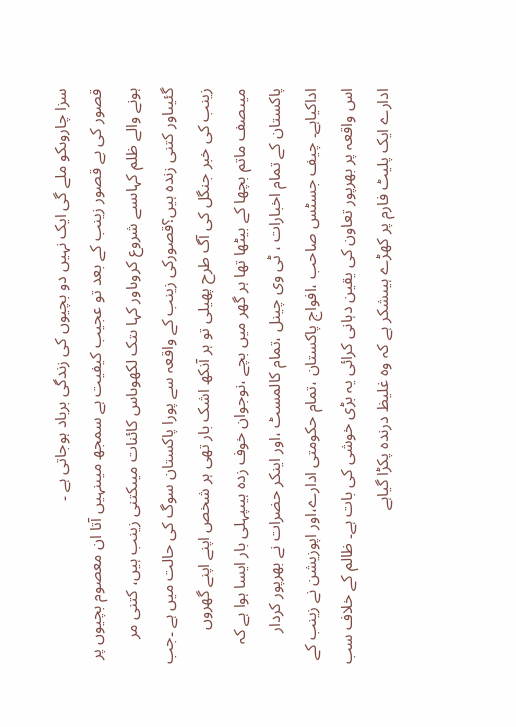سزا چاروںکو ملے گی ایک نہیں دو بچیوں کی زندگی برباد ہوجاتی ہے ۔
قصور کی بے قصور زینب کے بعد تو عجیب کیفیت ہے سمجھ میںنہیں آتا ان معصوم بچیوں پر ہونے والے ظلم کہاںسے شروع کروںاور کہا ںتک لکھوںاس کائنات میںکتنی زینب ہیں، کتنی مر گئیںاور کتنی زندہ ہیں؟قصورکی زینب کے واقعہ سے پورا پاکستان سوگ کی حالت میں ہے ۔جب زینب کی خبر جنگل کی آگ طرح پھیلی تو ہر آنکھ اشک بار تھی ہر شخص اپنے اپنے گھروں میںصف ماتم بچھا کے بیٹھا تھا ہر گھر میں بچے ،نوجوان خوف زدہ ہیںپہلی بار ایسا ہوا ہے کہ پاکستان کے تمام اخبارات ، ٹی وی چینل ،تمام کالمسٹ ،اور اینکر حضرات نے بھرپور کردار اداکیاہے۔ چیف جسٹس صاحب ،افواج پاکستان ،تمام حکومتی ادارے،اور اپوزیشن نے زینب کے اس واقعہ پر بھرپور تعاون کی یقین دہانی کرائی یہ بڑی خوشی کی بات ہے۔ ظالم کے خلاف سب ادارے ایک پلیٹ فارم پر کھڑے ہیںشکر ہے کہ وہ غلیظ درندہ پکڑا گیاہے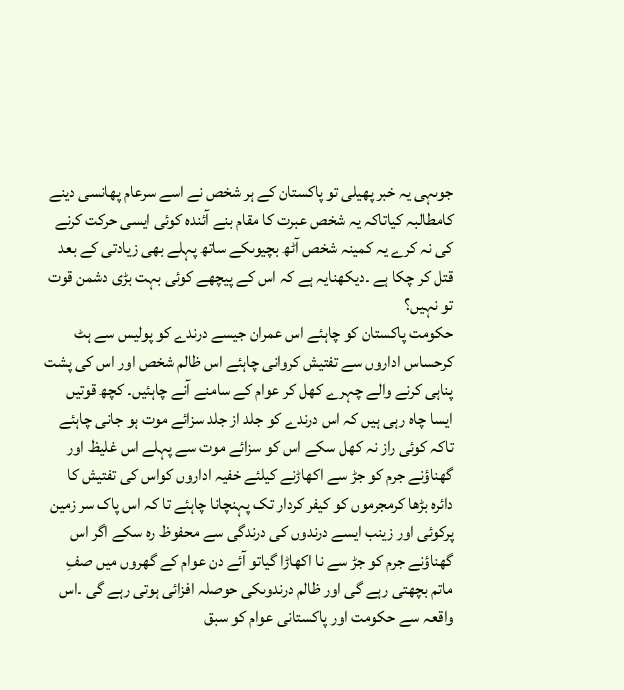جوںہی یہ خبر پھیلی تو پاکستان کے ہر شخص نے اسے سرعام پھانسی دینے کامطالبہ کیاتاکہ یہ شخص عبرت کا مقام بنے آئندہ کوئی ایسی حرکت کرنے کی نہ کرے یہ کمینہ شخص آٹھ بچیوںکے ساتھ پہلے بھی زیادتی کے بعد قتل کر چکا ہے ۔دیکھنایہ ہے کہ اس کے پیچھے کوئی بہت بڑی دشمن قوت تو نہیں؟
حکومت پاکستان کو چاہئے اس عمران جیسے درندے کو پولیس سے ہٹ کرحساس اداروں سے تفتیش کروانی چاہئے اس ظالم شخص اور اس کی پشت پناہی کرنے والے چہرے کھل کر عوام کے سامنے آنے چاہئیں۔ کچھ قوتیں ایسا چاہ رہی ہیں کہ اس درندے کو جلد از جلد سزائے موت ہو جانی چاہئے تاکہ کوئی راز نہ کھل سکے اس کو سزائے موت سے پہلے اس غلیظ اور گھناؤنے جرم کو جڑ سے اکھاڑنے کیلئے خفیہ اداروں کواس کی تفتیش کا دائرہ بڑھا کرمجرموں کو کیفر کردار تک پہنچانا چاہئے تا کہ اس پاک سر زمین پرکوئی اور زینب ایسے درندوں کی درندگی سے محفوظ رہ سکے اگر اس گھناؤنے جرم کو جڑ سے نا اکھاڑا گیاتو آئے دن عوام کے گھروں میں صفِ ماتم بچھتی رہے گی اور ظالم درندوںکی حوصلہ افزائی ہوتی رہے گی ۔اس واقعہ سے حکومت اور پاکستانی عوام کو سبق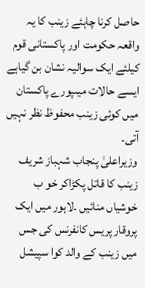حاصل کرنا چاہئے زینب کا یہ واقعہ حکومت اور پاکستانی قوم کیلئے ایک سوالیہ نشان بن گیاہے ایسے حالات میںپورے پاکستان میں کوئی زینب محفوظ نظر نہیں آتی۔
وزیراعلیٰ پنجاب شہباز شریف زینب کا قاتل پکڑاکر خو ب خوشیاں منائیں ۔لاہور میں ایک پروقار پریس کانفرنس کی جس میں زینب کے والد کوا سپیشل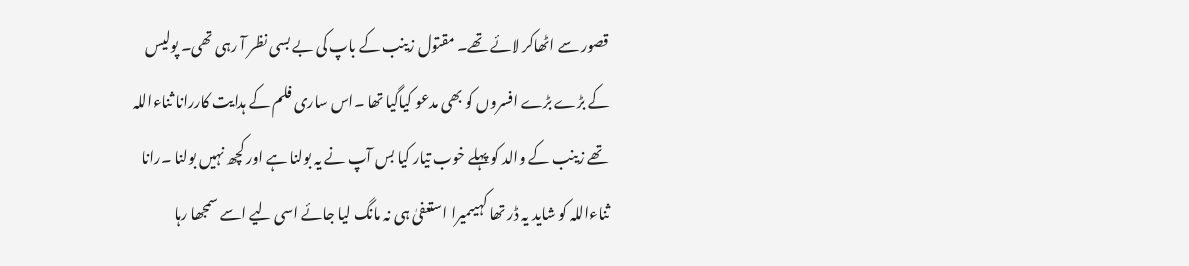قصور سے اٹھاکر لائے تھے۔ مقتول زینب کے باپ کی بے بسی نظر آ رہی تھی۔ پولیس کے بڑے بڑے افسروں کو بھی مدعو کیاگیا تھا ۔اس ساری فلم کے ہدایت کاررانا ثناءاللہ تھے زینب کے والد کو پہلے خوب تیار کیا بس آپ نے یہ بولنا ہے اور کچھ نہیں بولنا ۔رانا ثناءاللہ کو شاید یہ ڈر تھا کہیںمیرا استعفیٰ ہی نہ مانگ لیا جائے اسی لیے اسے سمجھا رہا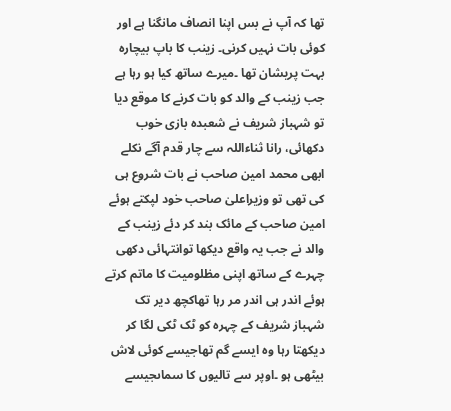تھا کہ آپ نے بس اپنا انصاف مانگنا ہے اور کوئی بات نہیں کرنی۔ زینب کا باپ بیچارہ بہت پریشان تھا ۔میرے ساتھ کیا ہو رہا ہے جب زینب کے والد کو بات کرنے کا موقع دیا تو شہباز شریف نے شعبدہ بازی خوب دکھائی، رانا ثناءاللہ سے چار قدم آگے نکلے ابھی محمد امین صاحب نے بات شروع ہی کی تھی تو وزیراعلیٰ صاحب خود لپکتے ہوئے امین صاحب کے مائک بند کر دئے زینب کے والد نے جب یہ واقع دیکھا توانتہائی دکھی چہرے کے ساتھ اپنی مظلومیت کا ماتم کرتے ہوئے اندر ہی اندر مر رہا تھاکچھ دیر تک شہباز شریف کے چہرہ کو ٹک ٹکی لگا کر دیکھتا رہا وہ ایسے گم تھاجیسے کوئی لاش بیٹھی ہو ۔اوپر سے تالیوں کا سماںجیسے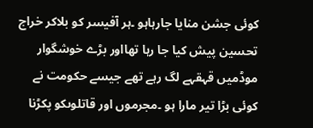کوئی جشن منایا جارہاہو ۔ہر آفیسر کو بلاکر خراج تحسین پیش کیا جا رہا تھااور بڑے خوشگوار موڈمیں قہقہے لگ رہے تھے جیسے حکومت نے کوئی بڑا تیر مارا ہو ۔مجرموں اور قاتلوںکو پکڑنا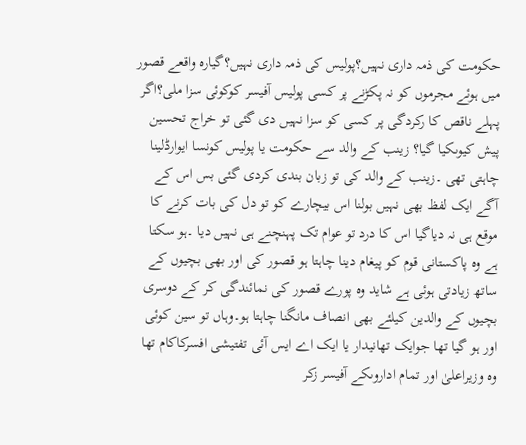حکومت کی ذمہ داری نہیں؟پولیس کی ذمہ داری نہیں؟گیارہ واقعے قصور میں ہوئے مجرموں کو نہ پکڑنے پر کسی پولیس آفیسر کوکوئی سزا ملی؟اگر پہلے ناقص کا رکردگی پر کسی کو سزا نہیں دی گئی تو خراج تحسین پیش کیوںکیا گیا؟ زینب کے والد سے حکومت یا پولیس کونسا ایوارڈلینا چاہتی تھی ۔زینب کے والد کی تو زبان بندی کردی گئی بس اس کے آگے ایک لفظ بھی نہیں بولنا اس بیچارے کو تو دل کی بات کرنے کا موقع ہی نہ دیاگیا اس کا درد تو عوام تک پہنچنے ہی نہیں دیا ۔ہو سکتا ہے وہ پاکستانی قوم کو پیغام دینا چاہتا ہو قصور کی اور بھی بچیوں کے ساتھ زیادتی ہوئی ہے شاید وہ پورے قصور کی نمائندگی کر کے دوسری بچیوں کے والدین کیلئے بھی انصاف مانگنا چاہتا ہو۔وہاں تو سین کوئی اور ہو گیا تھا جوایک تھانیدار یا ایک اے ایس آئی تفتیشی افسرکاکام تھا وہ وزیراعلیٰ اور تمام اداروںکے آفیسر زکر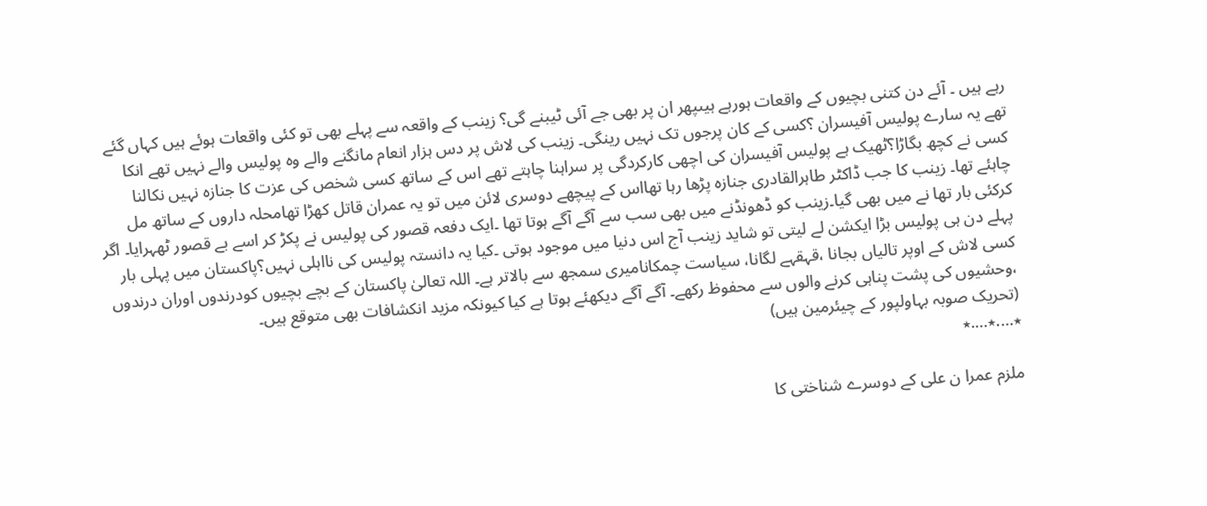رہے ہیں ۔ آئے دن کتنی بچیوں کے واقعات ہورہے ہیںپھر ان پر بھی جے آئی ٹیبنے گی؟ زینب کے واقعہ سے پہلے بھی تو کئی واقعات ہوئے ہیں کہاں گئے تھے یہ سارے پولیس آفیسران ؟کسی کے کان پرجوں تک نہیں رینگی۔ زینب کی لاش پر دس ہزار انعام مانگنے والے وہ پولیس والے نہیں تھے انکا کسی نے کچھ بگاڑا؟ٹھیک ہے پولیس آفیسران کی اچھی کارکردگی پر سراہنا چاہتے تھے اس کے ساتھ کسی شخص کی عزت کا جنازہ نہیں نکالنا چاہئے تھا۔ زینب کا جب ڈاکٹر طاہرالقادری جنازہ پڑھا رہا تھااس کے پیچھے دوسری لائن میں تو یہ عمران قاتل کھڑا تھامحلہ داروں کے ساتھ مل کرکئی بار تھا نے میں بھی گیا۔زینب کو ڈھونڈنے میں بھی سب سے آگے آگے ہوتا تھا ۔ایک دفعہ قصور کی پولیس نے پکڑ کر اسے بے قصور ٹھہرایا۔ اگر پہلے دن ہی پولیس بڑا ایکشن لے لیتی تو شاید زینب آج اس دنیا میں موجود ہوتی ۔کیا یہ دانستہ پولیس کی نااہلی نہیں؟پاکستان میں پہلی بار کسی لاش کے اوپر تالیاں بجانا ،قہقہے لگانا، سیاست چمکانامیری سمجھ سے بالاتر ہے۔ اللہ تعالیٰ پاکستان کے بچے بچیوں کودرندوں اوران درندوں ،وحشیوں کی پشت پناہی کرنے والوں سے محفوظ رکھے۔ آگے آگے دیکھئے ہوتا ہے کیا کیونکہ مزید انکشافات بھی متوقع ہیں۔
(تحریک صوبہ بہاولپور کے چیئرمین ہیں)
٭….٭….٭

ملزم عمرا ن علی کے دوسرے شناختی کا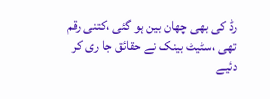رڈ کی بھی چھان بین ہو گئی ،کتنی رقم تھی ،سٹیٹ بینک نے حقائق جا ری کر دئیے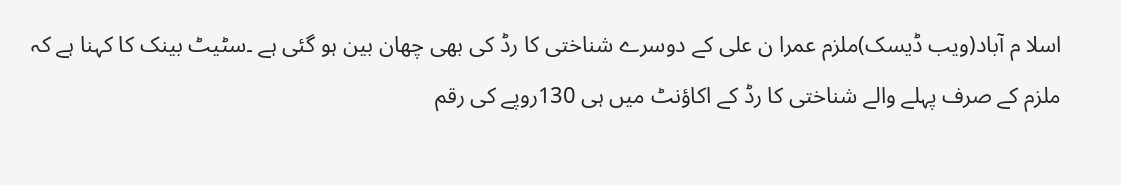اسلا م آباد(ویب ڈیسک)ملزم عمرا ن علی کے دوسرے شناختی کا رڈ کی بھی چھان بین ہو گئی ہے ۔سٹیٹ بینک کا کہنا ہے کہ ملزم کے صرف پہلے والے شناختی کا رڈ کے اکاؤنٹ میں ہی 130روپے کی رقم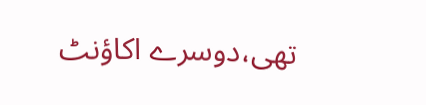تھی،دوسرے اکاؤنٹ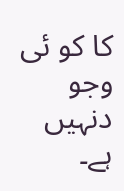کا کو ئی وجو دنہیں ہے۔